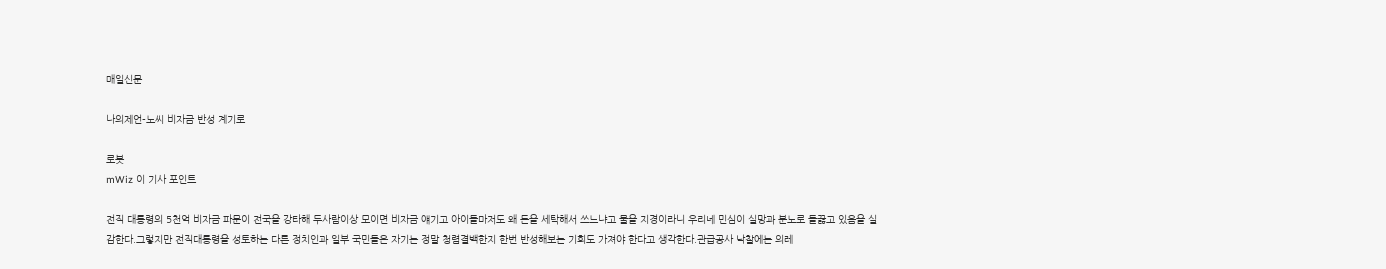매일신문

나의제언-노씨 비자금 반성 계기로

로봇
mWiz 이 기사 포인트

전직 대통령의 5천억 비자금 파문이 전국을 강타해 두사람이상 모이면 비자금 얘기고 아이들마저도 왜 돈을 세탁해서 쓰느냐고 물을 지경이라니 우리네 민심이 실망과 분노로 들끓고 있음을 실감한다.그렇지만 전직대통령을 성토하는 다른 정치인과 일부 국민들은 자기는 정말 청렴결백한지 한번 반성해보는 기회도 가져야 한다고 생각한다.관급공사 낙찰에는 의레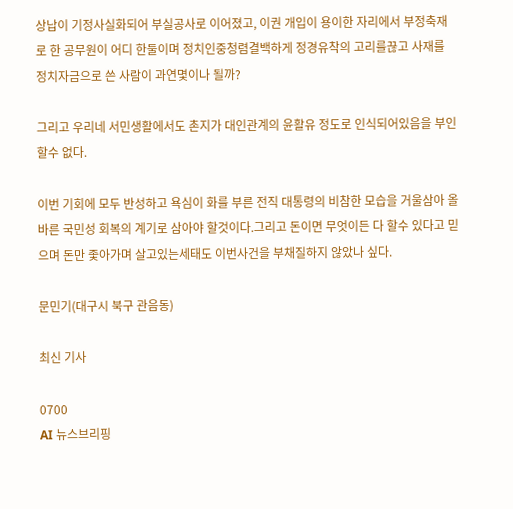상납이 기정사실화되어 부실공사로 이어졌고, 이권 개입이 용이한 자리에서 부정축재로 한 공무원이 어디 한둘이며 정치인중청렴결백하게 정경유착의 고리를끊고 사재를 정치자금으로 쓴 사람이 과연몇이나 될까?

그리고 우리네 서민생활에서도 촌지가 대인관계의 윤활유 정도로 인식되어있음을 부인할수 없다.

이번 기회에 모두 반성하고 욕심이 화를 부른 전직 대통령의 비참한 모습을 거울삼아 올바른 국민성 회복의 계기로 삼아야 할것이다.그리고 돈이면 무엇이든 다 할수 있다고 믿으며 돈만 좇아가며 살고있는세태도 이번사건을 부채질하지 않았나 싶다.

문민기(대구시 북구 관음동)

최신 기사

0700
AI 뉴스브리핑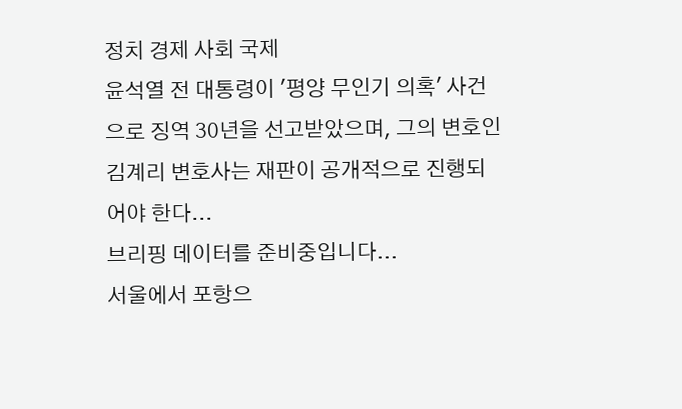정치 경제 사회 국제
윤석열 전 대통령이 '평양 무인기 의혹' 사건으로 징역 30년을 선고받았으며, 그의 변호인 김계리 변호사는 재판이 공개적으로 진행되어야 한다...
브리핑 데이터를 준비중입니다...
서울에서 포항으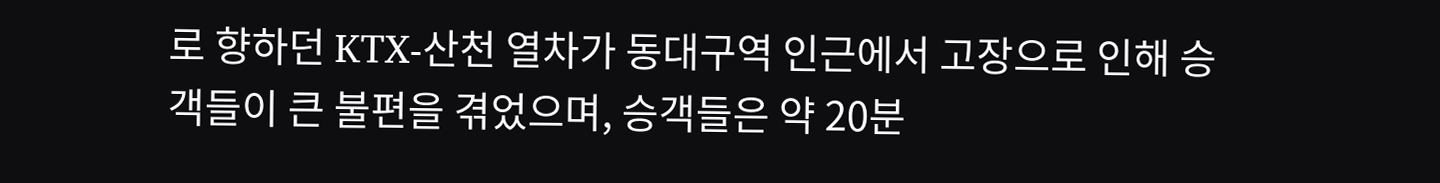로 향하던 KTX-산천 열차가 동대구역 인근에서 고장으로 인해 승객들이 큰 불편을 겪었으며, 승객들은 약 20분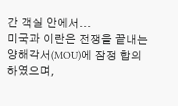간 객실 안에서...
미국과 이란은 전쟁을 끝내는 양해각서(MOU)에 잠정 합의하였으며,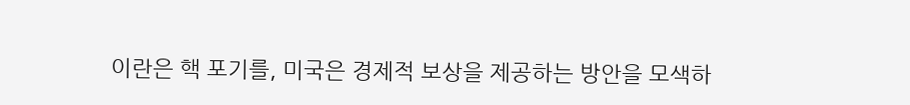이란은 핵 포기를, 미국은 경제적 보상을 제공하는 방안을 모색하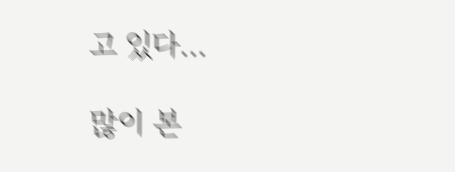고 있다...

많이 본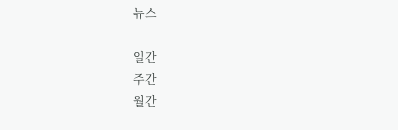뉴스

일간
주간
월간